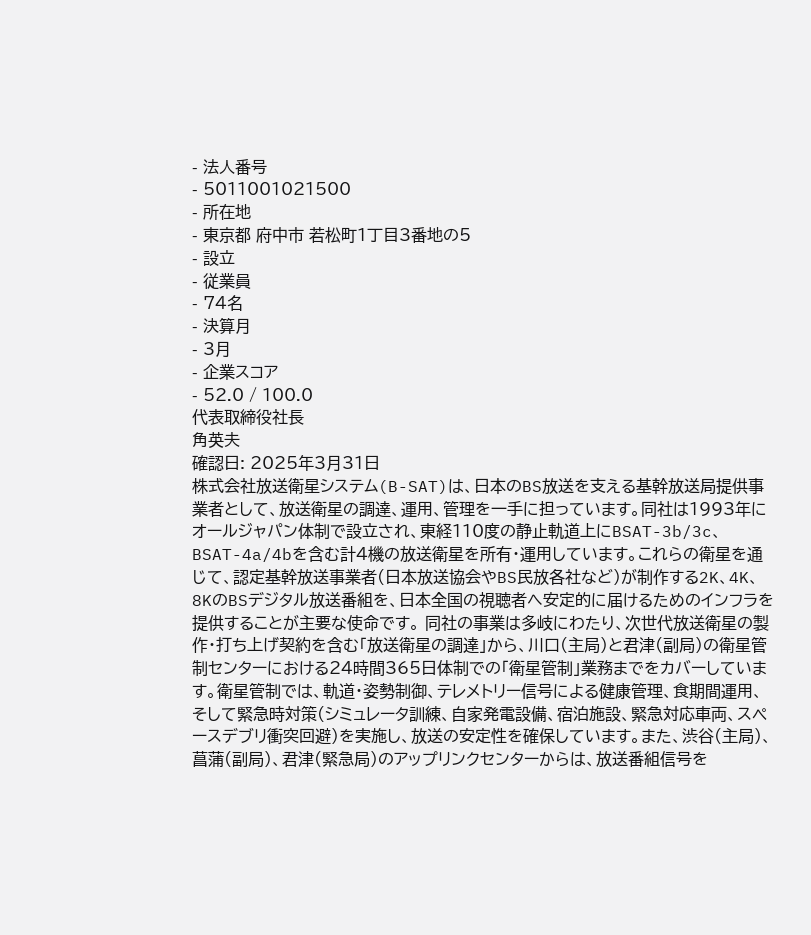- 法人番号
- 5011001021500
- 所在地
- 東京都 府中市 若松町1丁目3番地の5
- 設立
- 従業員
- 74名
- 決算月
- 3月
- 企業スコア
- 52.0 / 100.0
代表取締役社長
角英夫
確認日: 2025年3月31日
株式会社放送衛星システム(B-SAT)は、日本のBS放送を支える基幹放送局提供事業者として、放送衛星の調達、運用、管理を一手に担っています。同社は1993年にオールジャパン体制で設立され、東経110度の静止軌道上にBSAT-3b/3c、BSAT-4a/4bを含む計4機の放送衛星を所有・運用しています。これらの衛星を通じて、認定基幹放送事業者(日本放送協会やBS民放各社など)が制作する2K、4K、8KのBSデジタル放送番組を、日本全国の視聴者へ安定的に届けるためのインフラを提供することが主要な使命です。 同社の事業は多岐にわたり、次世代放送衛星の製作・打ち上げ契約を含む「放送衛星の調達」から、川口(主局)と君津(副局)の衛星管制センターにおける24時間365日体制での「衛星管制」業務までをカバーしています。衛星管制では、軌道・姿勢制御、テレメトリー信号による健康管理、食期間運用、そして緊急時対策(シミュレータ訓練、自家発電設備、宿泊施設、緊急対応車両、スペースデブリ衝突回避)を実施し、放送の安定性を確保しています。また、渋谷(主局)、菖蒲(副局)、君津(緊急局)のアップリンクセンターからは、放送番組信号を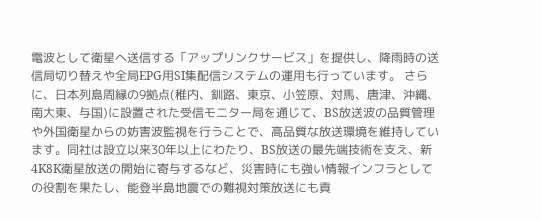電波として衛星へ送信する「アップリンクサービス」を提供し、降雨時の送信局切り替えや全局EPG用SI集配信システムの運用も行っています。 さらに、日本列島周縁の9拠点(稚内、釧路、東京、小笠原、対馬、唐津、沖縄、南大東、与国)に設置された受信モニター局を通じて、BS放送波の品質管理や外国衛星からの妨害波監視を行うことで、高品質な放送環境を維持しています。同社は設立以来30年以上にわたり、BS放送の最先端技術を支え、新4K8K衛星放送の開始に寄与するなど、災害時にも強い情報インフラとしての役割を果たし、能登半島地震での難視対策放送にも貢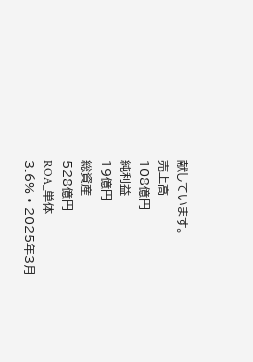献しています。
売上高
108億円
純利益
19億円
総資産
528億円
ROA_単体
3.6% · 2025年3月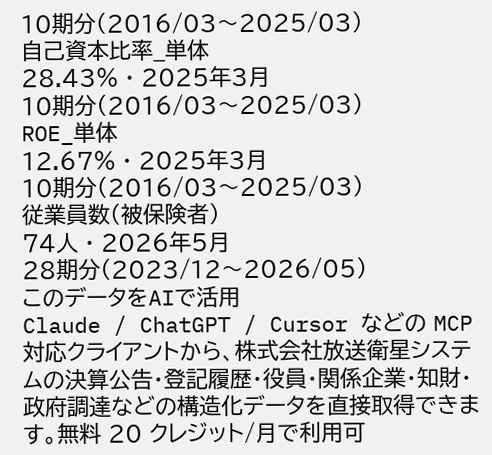10期分(2016/03〜2025/03)
自己資本比率_単体
28.43% · 2025年3月
10期分(2016/03〜2025/03)
ROE_単体
12.67% · 2025年3月
10期分(2016/03〜2025/03)
従業員数(被保険者)
74人 · 2026年5月
28期分(2023/12〜2026/05)
このデータをAIで活用
Claude / ChatGPT / Cursor などの MCP 対応クライアントから、株式会社放送衛星システムの決算公告・登記履歴・役員・関係企業・知財・政府調達などの構造化データを直接取得できます。無料 20 クレジット/月で利用可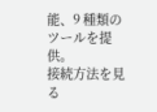能、9 種類のツールを提供。
接続方法を見る